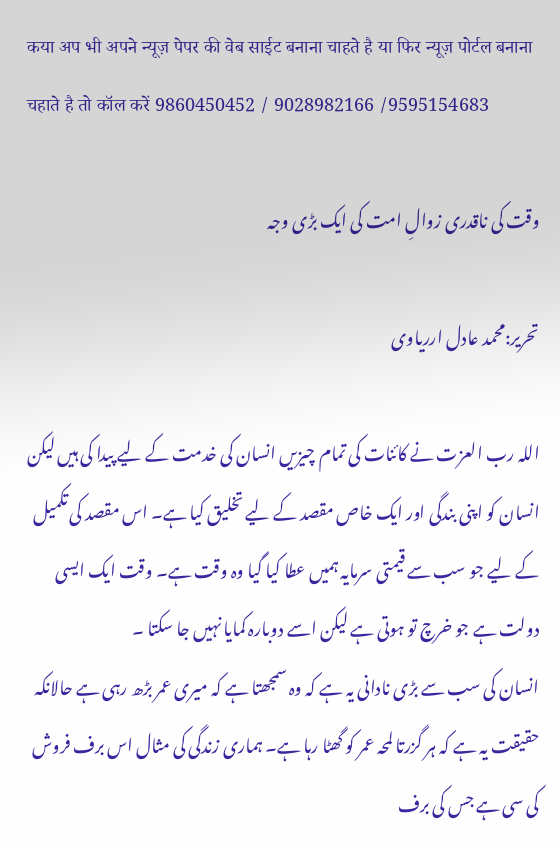कया अप भी अपने न्यूज़ पेपर की वेब साईट बनाना चाहते है या फिर न्यूज़ पोर्टल बनाना चहाते है तो कॉल करें 9860450452 / 9028982166 /9595154683

وقت کی ناقدری زوالِ امت کی ایک بڑی وجہ

تحریر:محمد عادل ارریاوی

اللہ رب العزت نے کائنات کی تمام چیزیں انسان کی خدمت کے لیے پیدا کی ہیں لیکن انسان کو اپنی بندگی اور ایک خاص مقصد کے لیے تخلیق کیا ہے۔ اس مقصد کی تکمیل کے لیے جو سب سے قیمتی سرمایہ ہمیں عطا کیا گیا وہ وقت ہے۔ وقت ایک ایسی دولت ہے جو خرچ تو ہوتی ہے لیکن اسے دوبارہ کمایا نہیں جا سکتا ۔
انسان کی سب سے بڑی نادانی یہ ہے کہ وہ سمجھتا ہے کہ میری عمر بڑھ رہی ہے حالانکہ حقیقت یہ ہے کہ ہر گزرتا لمحہ عمر کو گھٹا رہا ہے۔ ہماری زندگی کی مثال اس برف فروش کی سی ہے جس کی برف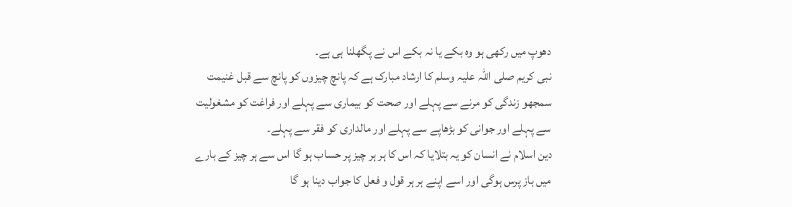دھوپ میں رکھی ہو وہ بکے یا نہ بکے اس نے پگھلنا ہی ہے۔
نبی کریم صلی اللہ علیہ وسلم کا ارشاد مبارک ہے کہ پانچ چیزوں کو پانچ سے قبل غنیمت سمجھو زندگی کو مرنے سے پہلے اور صحت کو بیماری سے پہلے اور فراغت کو مشغولیت سے پہلے اور جوانی کو بڑھاپے سے پہلے اور مالداری کو فقر سے پہلے۔
دین اسلام نے انسان کو یہ بتلایا کہ اس کا ہر ہر چیز پر حساب ہو گا اس سے ہر چیز کے بارے میں باز پرس ہوگی اور اسے اپنے ہر ہر قول و فعل کا جواب دینا ہو گا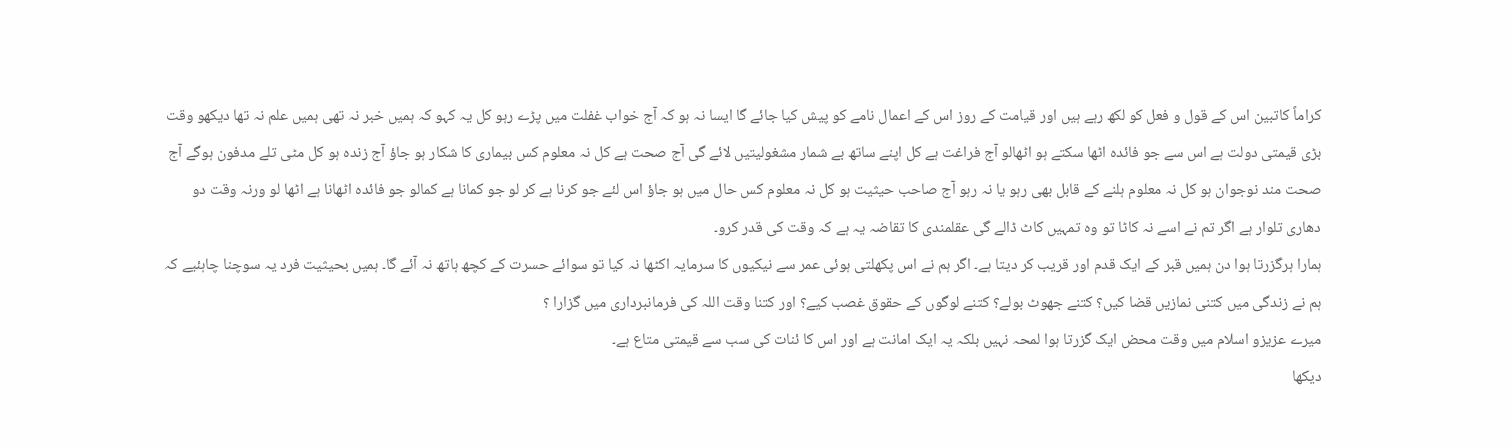کراماً کاتبین اس کے قول و فعل کو لکھ رہے ہیں اور قیامت کے روز اس کے اعمال نامے کو پیش کیا جائے گا ایسا نہ ہو کہ آج خواب غفلت میں پڑے رہو کل یہ کہو کہ ہمیں خبر نہ تھی ہمیں علم نہ تھا دیکھو وقت بڑی قیمتی دولت ہے اس سے جو فائدہ اٹھا سکتے ہو اٹھالو آج فراغت ہے کل اپنے ساتھ بے شمار مشغولیتیں لائے گی آج صحت ہے کل نہ معلوم کس بیماری کا شکار ہو جاؤ آج زندہ ہو کل مٹی تلے مدفون ہوگے آج صحت مند نوجوان ہو کل نہ معلوم ہلنے کے قابل بھی رہو یا نہ رہو آج صاحب حیثیت ہو کل نہ معلوم کس حال میں ہو جاؤ اس لئے جو کرنا ہے کر لو جو کمانا ہے کمالو جو فائدہ اٹھانا ہے اٹھا لو ورنہ وقت دو دھاری تلوار ہے اگر تم نے اسے نہ کاٹا تو وہ تمہیں کاٹ ڈالے گی عقلمندی کا تقاضہ یہ ہے کہ وقت کی قدر کرو۔
ہمارا ہرگزرتا ہوا دن ہمیں قبر کے ایک قدم اور قریب کر دیتا ہے۔ اگر ہم نے اس پکھلتی ہوئی عمر سے نیکیوں کا سرمایہ اکٹھا نہ کیا تو سوائے حسرت کے کچھ ہاتھ نہ آئے گا۔ ہمیں بحیثیت فرد یہ سوچنا چاہئیے کہ ہم نے زندگی میں کتنی نمازیں قضا کیں؟ کتنے جھوٹ بولے؟ کتنے لوگوں کے حقوق غصب کیے؟ اور کتنا وقت اللہ کی فرمانبرداری میں گزارا ؟
میرے عزیزو اسلام میں وقت محض ایک گزرتا ہوا لمحہ نہیں بلکہ یہ ایک امانت ہے اور اس کا ئنات کی سب سے قیمتی متاع ہے۔
دیکھا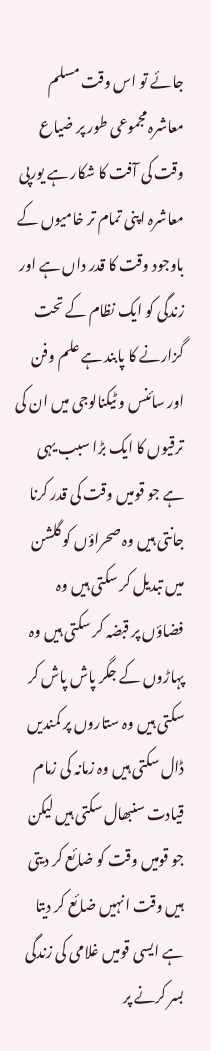جائے تو اس وقت مسلم معاشرہ مجموعی طور پر ضیاع وقت کی آفت کا شکار ہے یورپی معاشرہ اپنی تمام تر خامیوں کے باوجود وقت کا قدر داں ہے اور زندگی کو ایک نظام کے تحت گزارنے کا پابند ہے علم وفن اور سائنس و ٹیکنالوجی میں ان کی ترقیوں کا ایک بڑا سبب یہی ہے جو قومیں وقت کی قدر کرنا جانتی ہیں وہ صحراؤں کو گلشن میں تبدیل کر سکتی ہیں وہ فضاؤں پر قبضہ کر سکتی ہیں وہ پہاڑوں کے جگر پاش پاش کر سکتی ہیں وہ ستاروں پر کمندیں ڈال سکتی ہیں وہ زمانہ کی زمام قیادت سنبھال سکتی ہیں لیکن جو قومیں وقت کو ضائع کر دیتی ہیں وقت انہیں ضائع کر دیتا ہے ایسی قومیں غلامی کی زندگی بسر کرنے پر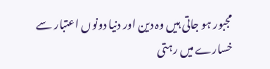مجبور ہو جاتی ہیں وہ دین اور دنیا دونوں اعتبار سے خسارے میں رہتی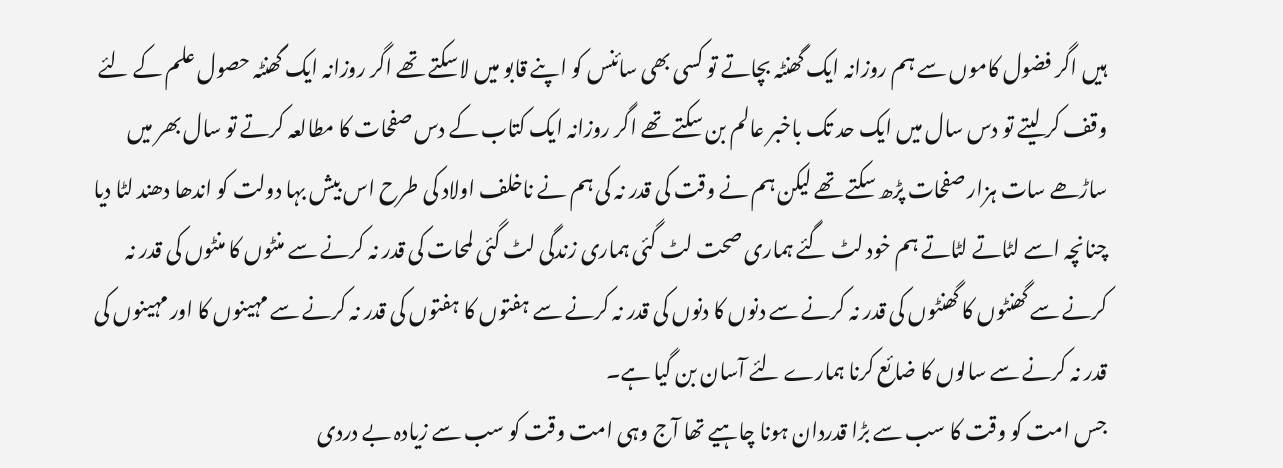ہیں اگر فضول کاموں سے ہم روزانہ ایک گھنٹہ بچاتے تو کسی بھی سائنس کو اپنے قابو میں لاسکتے تھے اگر روزانہ ایک گھنٹہ حصول علم کے لئے وقف کر لیتے تو دس سال میں ایک حد تک باخبر عالم بن سکتے تھے اگر روزانہ ایک کتاب کے دس صفحات کا مطالعہ کرتے تو سال بھر میں ساڑھے سات ہزار صفحات پڑھ سکتے تھے لیکن ہم نے وقت کی قدر نہ کی ہم نے ناخلف اولاد کی طرح اس بیش بہا دولت کو اندھا دھند لٹا دیا چنانچہ اسے لٹاتے لٹاتے ہم خود لٹ گئے ہماری صحت لٹ گئی ہماری زندگی لٹ گئی لمحات کی قدر نہ کرنے سے منٹوں کا منٹوں کی قدر نہ کرنے سے گھنٹوں کا گھنٹوں کی قدر نہ کرنے سے دنوں کا دنوں کی قدر نہ کرنے سے ہفتوں کا ہفتوں کی قدر نہ کرنے سے مہینوں کا اور مہینوں کی قدر نہ کرنے سے سالوں کا ضائع کرنا ہمارے لئے آسان بن گیا ہے۔
جس امت کو وقت کا سب سے بڑا قدردان ہونا چاہیے تھا آج وہی امت وقت کو سب سے زیادہ بے دردی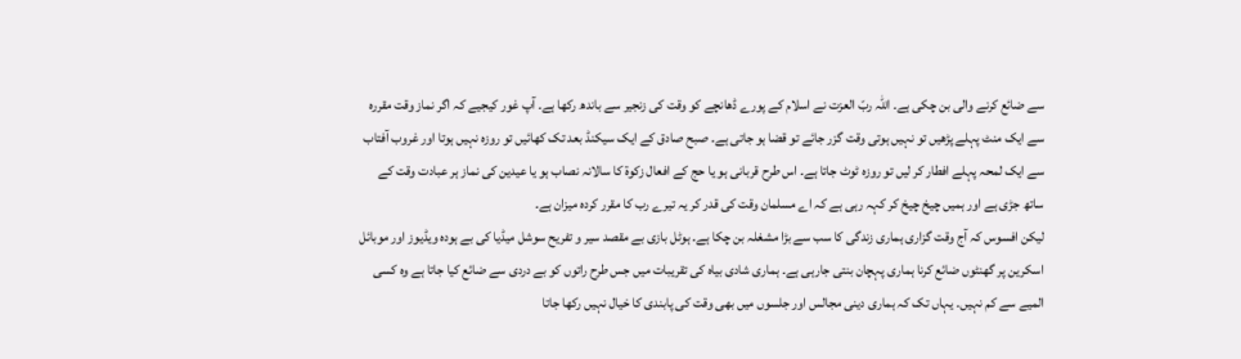سے ضائع کرنے والی بن چکی ہے۔ اللہ ربّ العزت نے اسلام کے پورے ڈھانچے کو وقت کی زنجیر سے باندھ رکھا ہے۔ آپ غور کیجیے کہ اگر نماز وقت مقررہ سے ایک منٹ پہلے پڑھیں تو نہیں ہوتی وقت گزر جائے تو قضا ہو جاتی ہے۔ صبح صادق کے ایک سیکنڈ بعد تک کھائیں تو روزہ نہیں ہوتا اور غروب آفتاب سے ایک لمحہ پہلے افطار کر لیں تو روزہ ٹوٹ جاتا ہے۔ اس طرح قربانی ہو یا حج کے افعال زکوۃ کا سالانہ نصاب ہو یا عیدین کی نماز ہر عبادت وقت کے ساتھ جڑی ہے اور ہمیں چیخ چیخ کر کہہ رہی ہے کہ اے مسلمان وقت کی قدر کر یہ تیرے رب کا مقرر کردہ میزان ہے۔
لیکن افسوس کہ آج وقت گزاری ہماری زندگی کا سب سے بڑا مشغلہ بن چکا ہے۔ ہوٹل بازی بے مقصد سیر و تفریح سوشل میڈیا کی بے ہودہ ویڈیوز اور موبائل اسکرین پر گھنٹوں ضائع کرنا ہماری پہچان بنتی جارہی ہے۔ ہماری شادی بیاہ کی تقریبات میں جس طرح راتوں کو بے دردی سے ضائع کیا جاتا ہے وہ کسی المیے سے کم نہیں۔ یہاں تک کہ ہماری دینی مجالس اور جلسوں میں بھی وقت کی پابندی کا خیال نہیں رکھا جاتا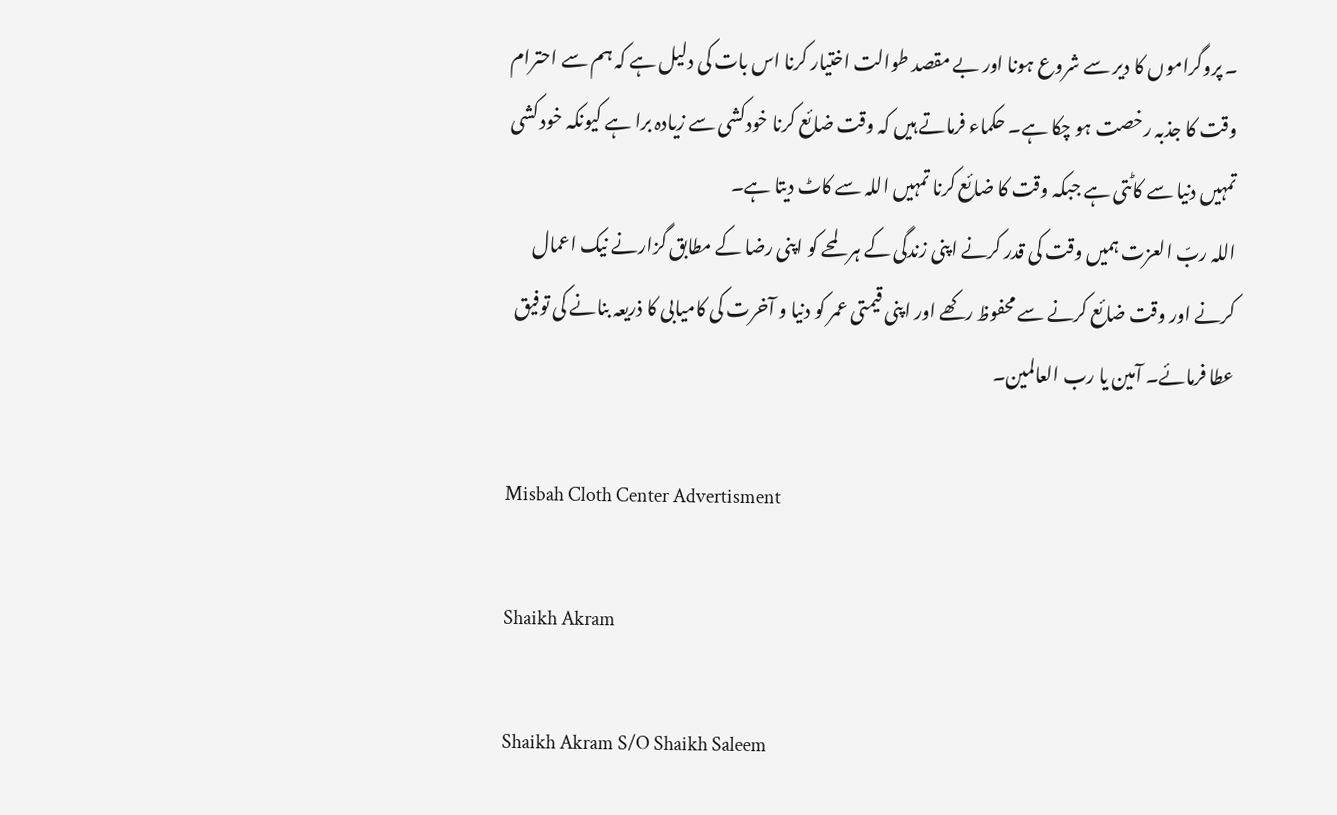۔ پروگراموں کا دیر سے شروع ہونا اور بے مقصد طوالت اختیار کرنا اس بات کی دلیل ہے کہ ہم سے احترام وقت کا جذبہ رخصت ہو چکا ہے۔ حکماء فرماتے ہیں کہ وقت ضائع کرنا خودکشی سے زیادہ برا ہے کیونکہ خود کشی تمہیں دنیا سے کاٹتی ہے جبکہ وقت کا ضائع کرنا تمہیں اللہ سے کاٹ دیتا ہے۔
اللہ ربّ العزت ہمیں وقت کی قدر کرنے اپنی زندگی کے ہر لمحے کو اپنی رضا کے مطابق گزارنے نیک اعمال کرنے اور وقت ضائع کرنے سے محفوظ رکھے اور اپنی قیمتی عمر کو دنیا و آخرت کی کامیابی کا ذریعہ بنانے کی توفیق عطا فرمائے۔ آمین یا رب العالمین۔

Misbah Cloth Center Advertisment

Shaikh Akram

Shaikh Akram S/O Shaikh Saleem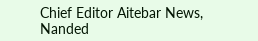Chief Editor Aitebar News, Nanded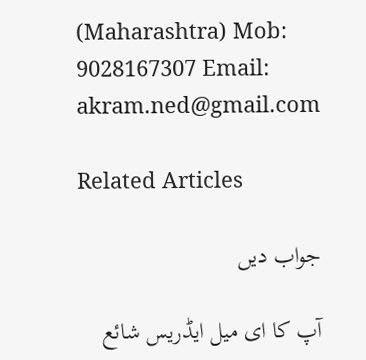(Maharashtra) Mob: 9028167307 Email: akram.ned@gmail.com

Related Articles

جواب دیں

آپ کا ای میل ایڈریس شائع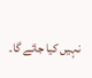نہیں کیا جائے گا۔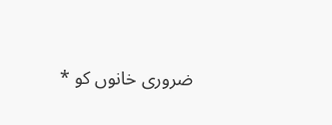ضروری خانوں کو *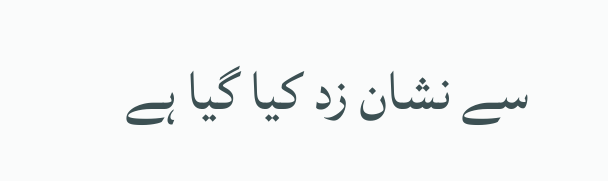سے نشان زد کیا گیا ہے